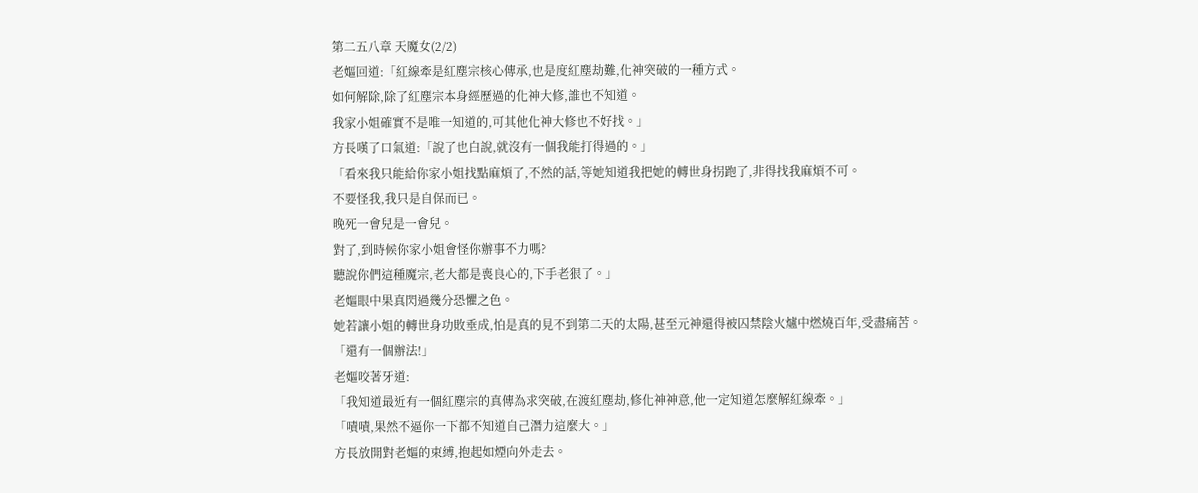第二五八章 天魔女(2/2)
老嫗回道:「紅線牽是紅塵宗核心傳承,也是度紅塵劫難,化神突破的一種方式。
如何解除,除了紅塵宗本身經歷過的化神大修,誰也不知道。
我家小姐確實不是唯一知道的,可其他化神大修也不好找。」
方長嘆了口氣道:「說了也白說,就沒有一個我能打得過的。」
「看來我只能給你家小姐找點麻煩了,不然的話,等她知道我把她的轉世身拐跑了,非得找我麻煩不可。
不要怪我,我只是自保而已。
晚死一會兒是一會兒。
對了,到時候你家小姐會怪你辦事不力嗎?
聽說你們這種魔宗,老大都是喪良心的,下手老狠了。」
老嫗眼中果真閃過幾分恐懼之色。
她若讓小姐的轉世身功敗垂成,怕是真的見不到第二天的太陽,甚至元神還得被囚禁陰火爐中燃燒百年,受盡痛苦。
「還有一個辦法!」
老嫗咬著牙道:
「我知道最近有一個紅塵宗的真傳為求突破,在渡紅塵劫,修化神神意,他一定知道怎麼解紅線牽。」
「嘖嘖,果然不逼你一下都不知道自己潛力這麼大。」
方長放開對老嫗的束縛,抱起如煙向外走去。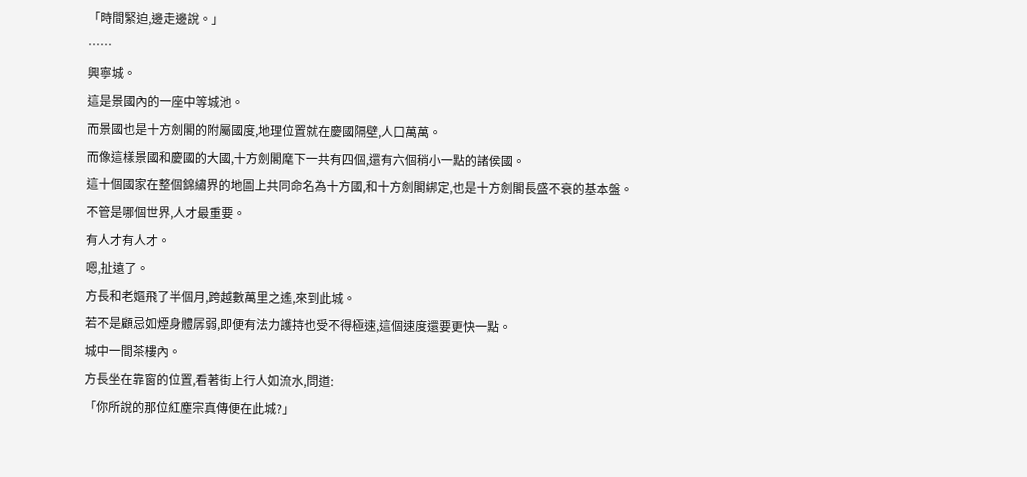「時間緊迫,邊走邊說。」
……
興寧城。
這是景國內的一座中等城池。
而景國也是十方劍閣的附屬國度,地理位置就在慶國隔壁,人口萬萬。
而像這樣景國和慶國的大國,十方劍閣麾下一共有四個,還有六個稍小一點的諸侯國。
這十個國家在整個錦繡界的地圖上共同命名為十方國,和十方劍閣綁定,也是十方劍閣長盛不衰的基本盤。
不管是哪個世界,人才最重要。
有人才有人才。
嗯,扯遠了。
方長和老嫗飛了半個月,跨越數萬里之遙,來到此城。
若不是顧忌如煙身體孱弱,即便有法力護持也受不得極速,這個速度還要更快一點。
城中一間茶樓內。
方長坐在靠窗的位置,看著街上行人如流水,問道:
「你所說的那位紅塵宗真傳便在此城?」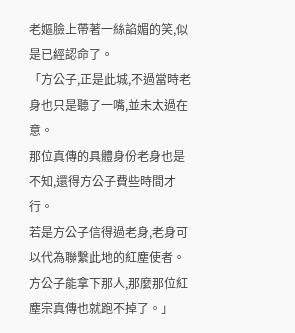老嫗臉上帶著一絲諂媚的笑,似是已經認命了。
「方公子,正是此城,不過當時老身也只是聽了一嘴,並未太過在意。
那位真傳的具體身份老身也是不知,還得方公子費些時間才行。
若是方公子信得過老身,老身可以代為聯繫此地的紅塵使者。
方公子能拿下那人,那麼那位紅塵宗真傳也就跑不掉了。」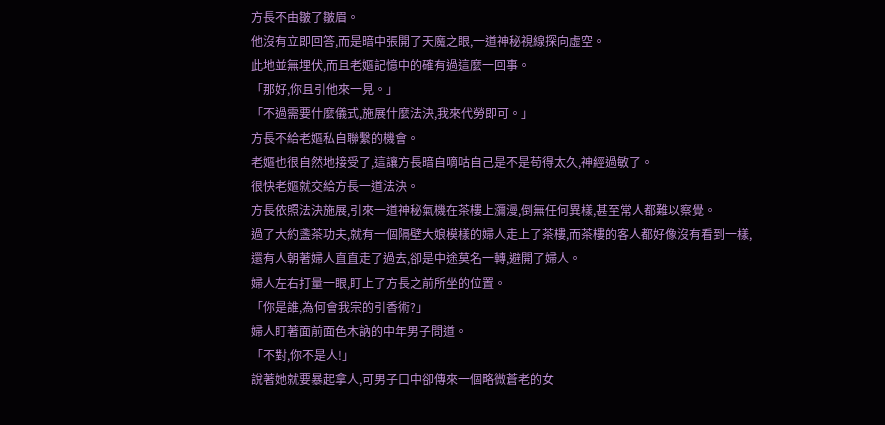方長不由皺了皺眉。
他沒有立即回答,而是暗中張開了天魔之眼,一道神秘視線探向虛空。
此地並無埋伏,而且老嫗記憶中的確有過這麼一回事。
「那好,你且引他來一見。」
「不過需要什麼儀式,施展什麼法決,我來代勞即可。」
方長不給老嫗私自聯繫的機會。
老嫗也很自然地接受了,這讓方長暗自嘀咕自己是不是苟得太久,神經過敏了。
很快老嫗就交給方長一道法決。
方長依照法決施展,引來一道神秘氣機在茶樓上瀰漫,倒無任何異樣,甚至常人都難以察覺。
過了大約盞茶功夫,就有一個隔壁大娘模樣的婦人走上了茶樓,而茶樓的客人都好像沒有看到一樣,還有人朝著婦人直直走了過去,卻是中途莫名一轉,避開了婦人。
婦人左右打量一眼,盯上了方長之前所坐的位置。
「你是誰,為何會我宗的引香術?」
婦人盯著面前面色木訥的中年男子問道。
「不對,你不是人!」
說著她就要暴起拿人,可男子口中卻傳來一個略微蒼老的女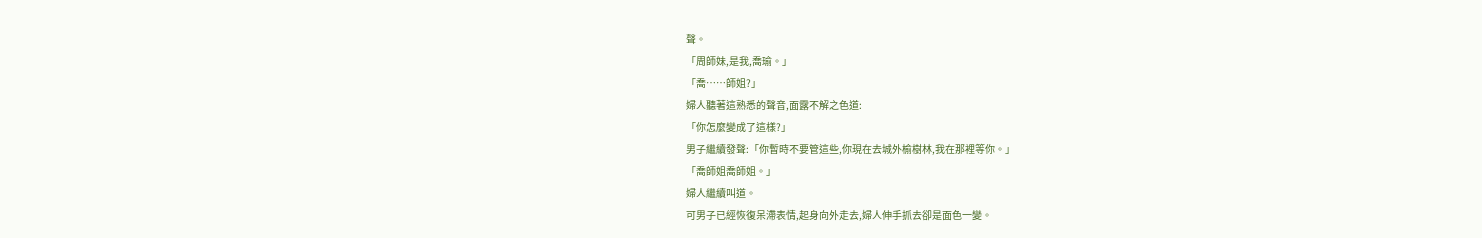聲。
「周師妹,是我,喬瑜。」
「喬……師姐?」
婦人聽著這熟悉的聲音,面露不解之色道:
「你怎麼變成了這樣?」
男子繼續發聲:「你暫時不要管這些,你現在去城外榆樹林,我在那裡等你。」
「喬師姐喬師姐。」
婦人繼續叫道。
可男子已經恢復呆滯表情,起身向外走去,婦人伸手抓去卻是面色一變。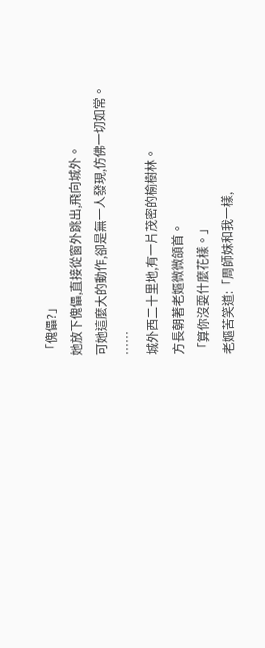「傀儡?」
她放下傀儡,直接從窗外跳出,飛向城外。
可她這麼大的動作,卻是無一人發現,仿佛一切如常。
……
城外西二十里地,有一片茂密的榆樹林。
方長朝著老嫗微微頜首。
「算你沒耍什麼花樣。」
老嫗苦笑道:「周師妹和我一樣,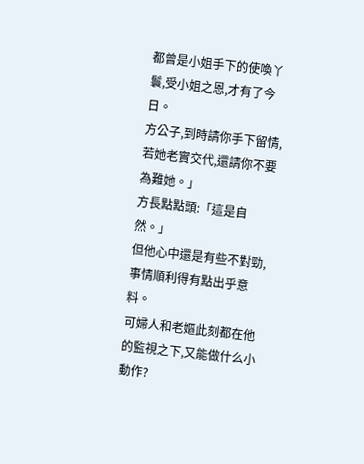都曾是小姐手下的使喚丫鬟,受小姐之恩,才有了今日。
方公子,到時請你手下留情,若她老實交代,還請你不要為難她。」
方長點點頭:「這是自然。」
但他心中還是有些不對勁,事情順利得有點出乎意料。
可婦人和老嫗此刻都在他的監視之下,又能做什么小動作?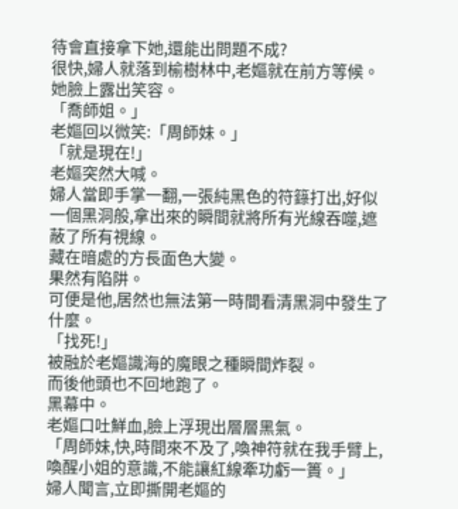待會直接拿下她,還能出問題不成?
很快,婦人就落到榆樹林中,老嫗就在前方等候。
她臉上露出笑容。
「喬師姐。」
老嫗回以微笑:「周師妹。」
「就是現在!」
老嫗突然大喊。
婦人當即手掌一翻,一張純黑色的符籙打出,好似一個黑洞般,拿出來的瞬間就將所有光線吞噬,遮蔽了所有視線。
藏在暗處的方長面色大變。
果然有陷阱。
可便是他,居然也無法第一時間看清黑洞中發生了什麼。
「找死!」
被融於老嫗識海的魔眼之種瞬間炸裂。
而後他頭也不回地跑了。
黑幕中。
老嫗口吐鮮血,臉上浮現出層層黑氣。
「周師妹,快,時間來不及了,喚神符就在我手臂上,喚醒小姐的意識,不能讓紅線牽功虧一簣。」
婦人聞言,立即撕開老嫗的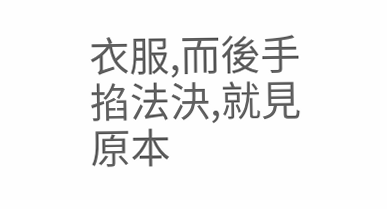衣服,而後手掐法決,就見原本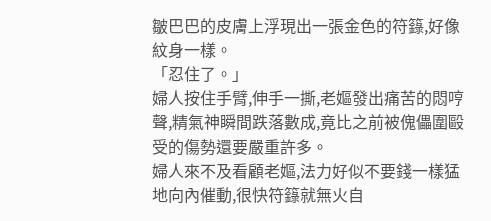皺巴巴的皮膚上浮現出一張金色的符籙,好像紋身一樣。
「忍住了。」
婦人按住手臂,伸手一撕,老嫗發出痛苦的悶哼聲,精氣神瞬間跌落數成,竟比之前被傀儡圍毆受的傷勢還要嚴重許多。
婦人來不及看顧老嫗,法力好似不要錢一樣猛地向內催動,很快符籙就無火自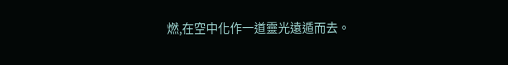燃,在空中化作一道靈光遠遁而去。